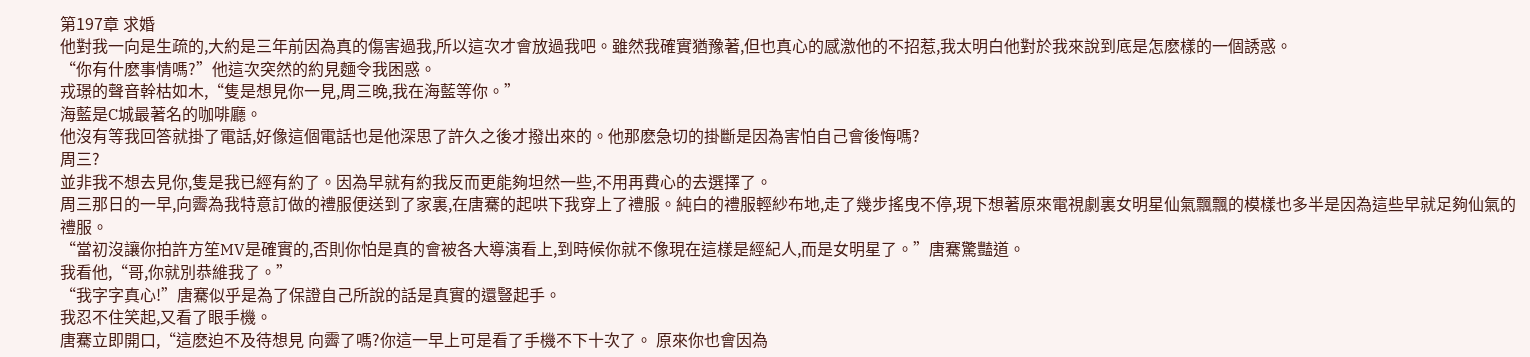第197章 求婚
他對我一向是生疏的,大約是三年前因為真的傷害過我,所以這次才會放過我吧。雖然我確實猶豫著,但也真心的感激他的不招惹,我太明白他對於我來說到底是怎麽樣的一個誘惑。
“你有什麽事情嗎?”他這次突然的約見麵令我困惑。
戎璟的聲音幹枯如木,“隻是想見你一見,周三晚,我在海藍等你。”
海藍是C城最著名的咖啡廳。
他沒有等我回答就掛了電話,好像這個電話也是他深思了許久之後才撥出來的。他那麽急切的掛斷是因為害怕自己會後悔嗎?
周三?
並非我不想去見你,隻是我已經有約了。因為早就有約我反而更能夠坦然一些,不用再費心的去選擇了。
周三那日的一早,向霽為我特意訂做的禮服便送到了家裏,在唐騫的起哄下我穿上了禮服。純白的禮服輕紗布地,走了幾步搖曳不停,現下想著原來電視劇裏女明星仙氣飄飄的模樣也多半是因為這些早就足夠仙氣的禮服。
“當初沒讓你拍許方笙MV是確實的,否則你怕是真的會被各大導演看上,到時候你就不像現在這樣是經紀人,而是女明星了。”唐騫驚豔道。
我看他,“哥,你就別恭維我了。”
“我字字真心!”唐騫似乎是為了保證自己所說的話是真實的還豎起手。
我忍不住笑起,又看了眼手機。
唐騫立即開口,“這麽迫不及待想見 向霽了嗎?你這一早上可是看了手機不下十次了。 原來你也會因為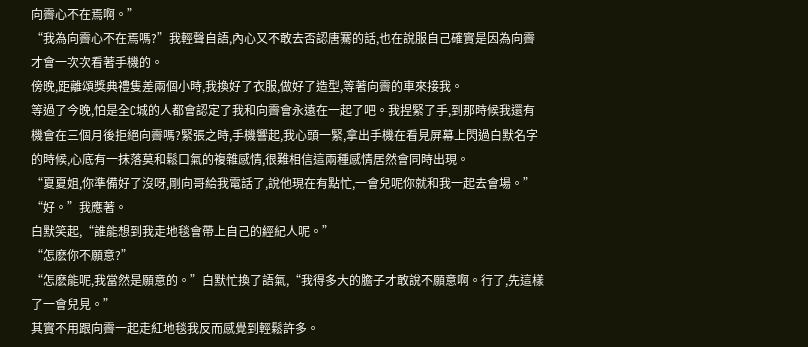向霽心不在焉啊。”
“我為向霽心不在焉嗎?”我輕聲自語,內心又不敢去否認唐騫的話,也在說服自己確實是因為向霽才會一次次看著手機的。
傍晚,距離頌獎典禮隻差兩個小時,我換好了衣服,做好了造型,等著向霽的車來接我。
等過了今晚,怕是全C城的人都會認定了我和向霽會永遠在一起了吧。我捏緊了手,到那時候我還有機會在三個月後拒絕向霽嗎?緊張之時,手機響起,我心頭一緊,拿出手機在看見屏幕上閃過白默名字的時候,心底有一抹落莫和鬆口氣的複雜感情,很難相信這兩種感情居然會同時出現。
“夏夏姐,你準備好了沒呀,剛向哥給我電話了,說他現在有點忙,一會兒呢你就和我一起去會場。”
“好。”我應著。
白默笑起,“誰能想到我走地毯會帶上自己的經紀人呢。”
“怎麽你不願意?”
“怎麽能呢,我當然是願意的。”白默忙換了語氣,“我得多大的膽子才敢說不願意啊。行了,先這樣了一會兒見。”
其實不用跟向霽一起走紅地毯我反而感覺到輕鬆許多。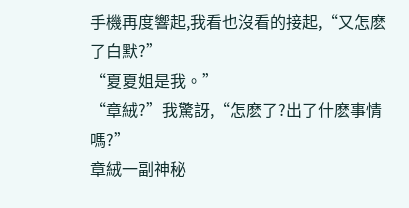手機再度響起,我看也沒看的接起,“又怎麽了白默?”
“夏夏姐是我。”
“章絨?”我驚訝,“怎麽了?出了什麽事情嗎?”
章絨一副神秘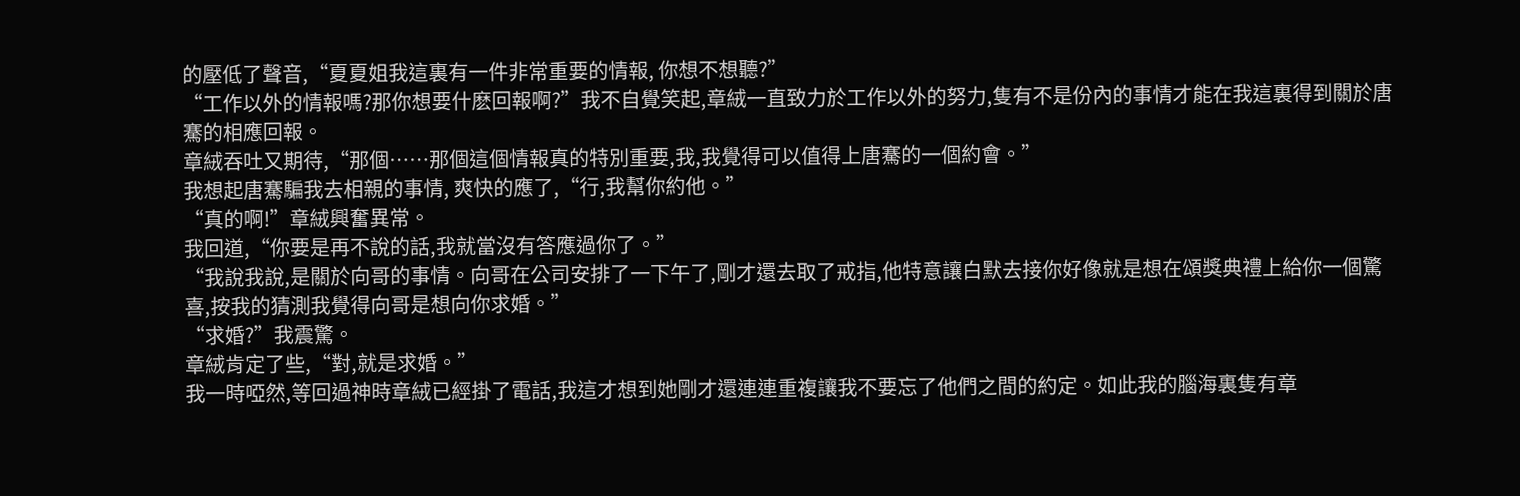的壓低了聲音,“夏夏姐我這裏有一件非常重要的情報, 你想不想聽?”
“工作以外的情報嗎?那你想要什麽回報啊?”我不自覺笑起,章絨一直致力於工作以外的努力,隻有不是份內的事情才能在我這裏得到關於唐騫的相應回報。
章絨吞吐又期待,“那個……那個這個情報真的特別重要,我,我覺得可以值得上唐騫的一個約會。”
我想起唐騫騙我去相親的事情, 爽快的應了,“行,我幫你約他。”
“真的啊!”章絨興奮異常。
我回道,“你要是再不說的話,我就當沒有答應過你了。”
“我說我說,是關於向哥的事情。向哥在公司安排了一下午了,剛才還去取了戒指,他特意讓白默去接你好像就是想在頌獎典禮上給你一個驚喜,按我的猜測我覺得向哥是想向你求婚。”
“求婚?”我震驚。
章絨肯定了些,“對,就是求婚。”
我一時啞然,等回過神時章絨已經掛了電話,我這才想到她剛才還連連重複讓我不要忘了他們之間的約定。如此我的腦海裏隻有章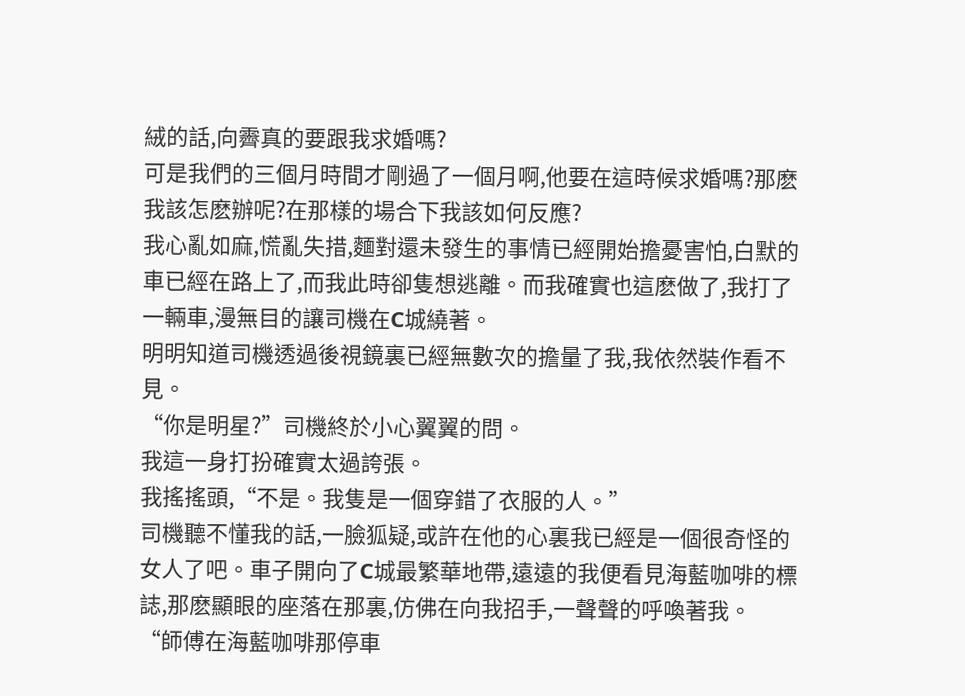絨的話,向霽真的要跟我求婚嗎?
可是我們的三個月時間才剛過了一個月啊,他要在這時候求婚嗎?那麽我該怎麽辦呢?在那樣的場合下我該如何反應?
我心亂如麻,慌亂失措,麵對還未發生的事情已經開始擔憂害怕,白默的車已經在路上了,而我此時卻隻想逃離。而我確實也這麽做了,我打了一輛車,漫無目的讓司機在C城繞著。
明明知道司機透過後視鏡裏已經無數次的擔量了我,我依然裝作看不見。
“你是明星?”司機終於小心翼翼的問。
我這一身打扮確實太過誇張。
我搖搖頭,“不是。我隻是一個穿錯了衣服的人。”
司機聽不懂我的話,一臉狐疑,或許在他的心裏我已經是一個很奇怪的女人了吧。車子開向了C城最繁華地帶,遠遠的我便看見海藍咖啡的標誌,那麽顯眼的座落在那裏,仿佛在向我招手,一聲聲的呼喚著我。
“師傅在海藍咖啡那停車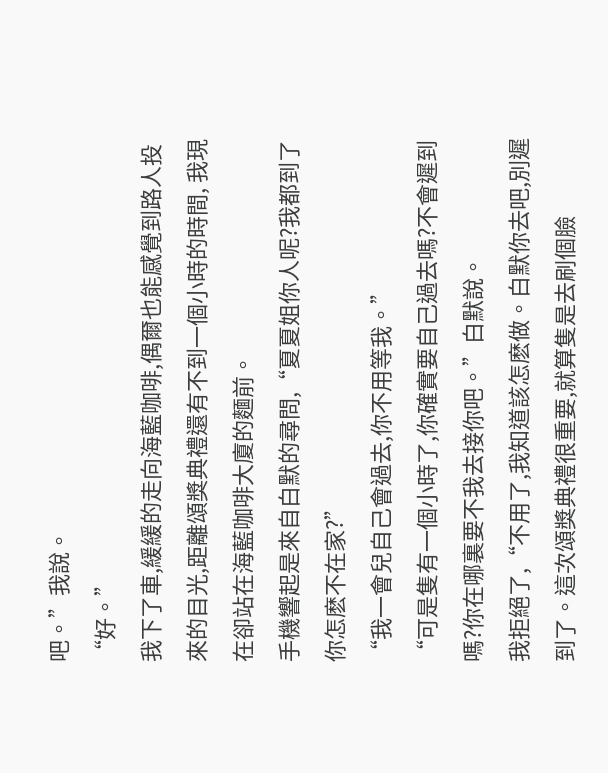吧。”我說。
“好。”
我下了車,緩緩的走向海藍咖啡,偶爾也能感覺到路人投來的目光,距離頌獎典禮還有不到一個小時的時間, 我現在卻站在海藍咖啡大廈的麵前。
手機響起是來自白默的尋問,“夏夏姐你人呢?我都到了你怎麽不在家?”
“我一會兒自己會過去,你不用等我。”
“可是隻有一個小時了,你確實要自己過去嗎?不會遲到嗎?你在哪裏要不我去接你吧。”白默說。
我拒絕了,“不用了,我知道該怎麽做。白默你去吧,別遲到了。這次頌獎典禮很重要,就算隻是去刷個臉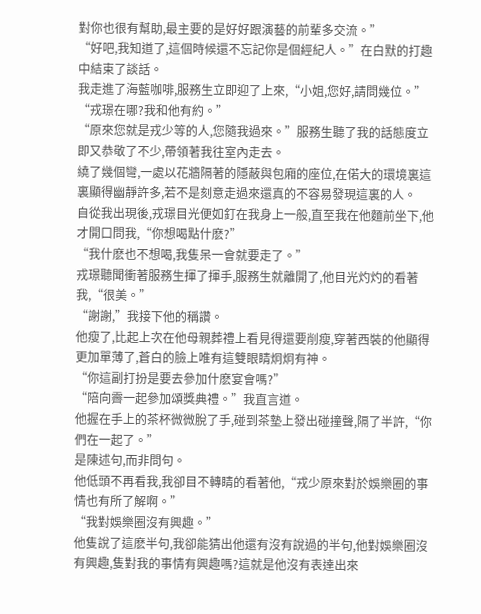對你也很有幫助,最主要的是好好跟演藝的前輩多交流。”
“好吧,我知道了,這個時候還不忘記你是個經紀人。”在白默的打趣中結束了談話。
我走進了海藍咖啡,服務生立即迎了上來,“小姐,您好,請問幾位。”
“戎璟在哪?我和他有約。”
“原來您就是戎少等的人,您隨我過來。”服務生聽了我的話態度立即又恭敬了不少,帶領著我往室內走去。
繞了幾個彎,一處以花牆隔著的隱蔽與包廂的座位,在偌大的環境裏這裏顯得幽靜許多,若不是刻意走過來還真的不容易發現這裏的人。
自從我出現後,戎璟目光便如釘在我身上一般,直至我在他麵前坐下,他才開口問我,“你想喝點什麽?”
“我什麽也不想喝,我隻呆一會就要走了。”
戎璟聽聞衝著服務生揮了揮手,服務生就離開了,他目光灼灼的看著我,“很美。”
“謝謝,”我接下他的稱讚。
他瘦了,比起上次在他母親葬禮上看見得還要削瘦,穿著西裝的他顯得更加單薄了,蒼白的臉上唯有這雙眼睛炯炯有神。
“你這副打扮是要去參加什麽宴會嗎?”
“陪向霽一起參加頌獎典禮。”我直言道。
他握在手上的茶杯微微脫了手,碰到茶墊上發出碰撞聲,隔了半許,“你們在一起了。”
是陳述句,而非問句。
他低頭不再看我,我卻目不轉睛的看著他,“戎少原來對於娛樂圈的事情也有所了解啊。”
“我對娛樂圈沒有興趣。”
他隻說了這麽半句,我卻能猜出他還有沒有說過的半句,他對娛樂圈沒有興趣,隻對我的事情有興趣嗎?這就是他沒有表達出來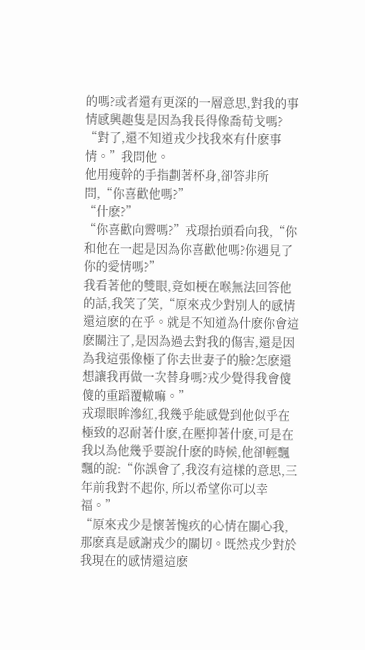的嗎?或者還有更深的一層意思,對我的事情感興趣隻是因為我長得像喬荀戈嗎?
“對了,還不知道戎少找我來有什麽事情。”我問他。
他用瘦幹的手指劃著杯身,卻答非所問,“你喜歡他嗎?”
“什麽?”
“你喜歡向霽嗎?”戎璟抬頭看向我,“你和他在一起是因為你喜歡他嗎?你遇見了你的愛情嗎?”
我看著他的雙眼,竟如梗在喉無法回答他的話,我笑了笑,“原來戎少對別人的感情還這麽的在乎。就是不知道為什麽你會這麽關注了,是因為過去對我的傷害,還是因為我這張像極了你去世妻子的臉?怎麽還想讓我再做一次替身嗎?戎少覺得我會傻傻的重蹈覆轍嘛。”
戎璟眼眸滲紅,我幾乎能感覺到他似乎在極致的忍耐著什麽,在壓抑著什麽,可是在我以為他幾乎要說什麽的時候,他卻輕飄飄的說:“你誤會了,我沒有這樣的意思,三年前我對不起你, 所以希望你可以幸福。”
“原來戎少是懷著愧疚的心情在關心我,那麽真是感謝戎少的關切。既然戎少對於我現在的感情還這麽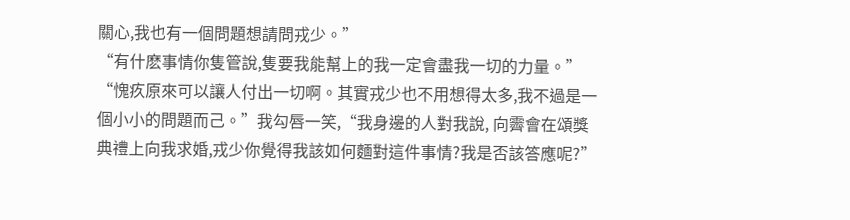關心,我也有一個問題想請問戎少。”
“有什麽事情你隻管說,隻要我能幫上的我一定會盡我一切的力量。”
“愧疚原來可以讓人付出一切啊。其實戎少也不用想得太多,我不過是一個小小的問題而己。”我勾唇一笑,“我身邊的人對我說, 向霽會在頌獎典禮上向我求婚,戎少你覺得我該如何麵對這件事情?我是否該答應呢?”